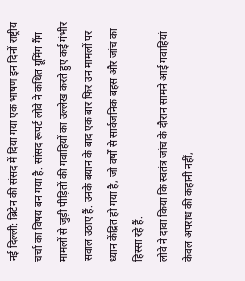नई दिल्ली: ब्रिटेन की संसद में दिया गया एक भाषण इन दिनों राष्ट्रीय चर्चा का विषय बन गया है. सांसद रूपर्ट लोवे ने कथित ग्रूमिंग गैंग मामलों से जुड़ी पीड़ितों की गवाहियों का उल्लेख करते हुए कई गंभीर सवाल उठाए हैं. उनके बयान के बाद एक बार फिर उन मामलों पर ध्यान केंद्रित हो गया है, जो वर्षों से सार्वजनिक बहस और जांच का हिस्सा रहे हैं.
लोवे ने दावा किया कि स्वतंत्र जांच के दौरान सामने आई गवाहियां केवल अपराध की कहानी नहीं,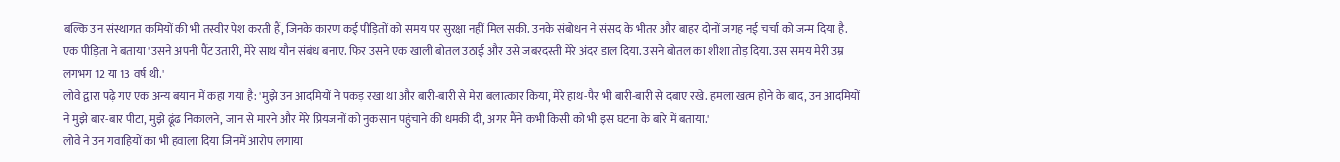बल्कि उन संस्थागत कमियों की भी तस्वीर पेश करती हैं, जिनके कारण कई पीड़ितों को समय पर सुरक्षा नहीं मिल सकी. उनके संबोधन ने संसद के भीतर और बाहर दोनों जगह नई चर्चा को जन्म दिया है.
एक पीड़िता ने बताया 'उसने अपनी पैंट उतारी, मेरे साथ यौन संबंध बनाए. फिर उसने एक खाली बोतल उठाई और उसे जबरदस्ती मेरे अंदर डाल दिया. उसने बोतल का शीशा तोड़ दिया. उस समय मेरी उम्र लगभग 12 या 13 वर्ष थी.'
लोवे द्वारा पढ़े गए एक अन्य बयान में कहा गया है: 'मुझे उन आदमियों ने पकड़ रखा था और बारी-बारी से मेरा बलात्कार किया, मेरे हाथ-पैर भी बारी-बारी से दबाए रखे. हमला खत्म होने के बाद, उन आदमियों ने मुझे बार-बार पीटा, मुझे ढूंढ निकालने, जान से मारने और मेरे प्रियजनों को नुकसान पहुंचाने की धमकी दी, अगर मैंने कभी किसी को भी इस घटना के बारे में बताया.'
लोवे ने उन गवाहियों का भी हवाला दिया जिनमें आरोप लगाया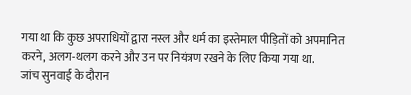गया था कि कुछ अपराधियों द्वारा नस्ल और धर्म का इस्तेमाल पीड़ितों को अपमानित करने, अलग-थलग करने और उन पर नियंत्रण रखने के लिए किया गया था.
जांच सुनवाई के दौरान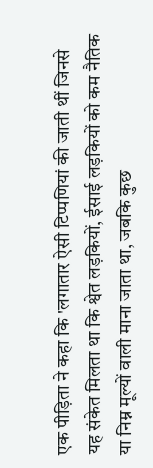एक पीड़िता ने कहा कि 'लगातार ऐसी टिप्पणियां की जाती थीं जिनसे यह संकेत मिलता था कि श्वेत लड़कियों, ईसाई लड़कियों को कम नैतिक या निम्न मूल्यों वाली माना जाता था, जबकि कुछ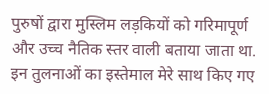पुरुषों द्वारा मुस्लिम लड़कियों को गरिमापूर्ण और उच्च नैतिक स्तर वाली बताया जाता था. इन तुलनाओं का इस्तेमाल मेरे साथ किए गए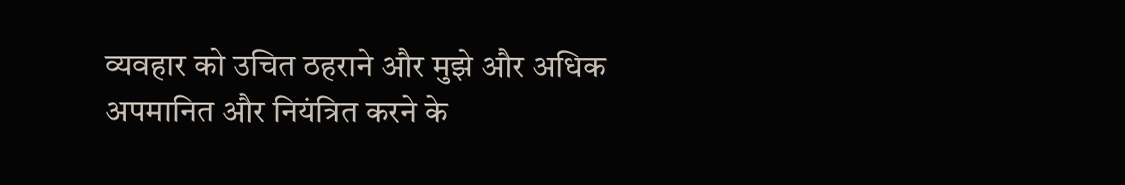व्यवहार को उचित ठहराने और मुझे और अधिक अपमानित और नियंत्रित करने के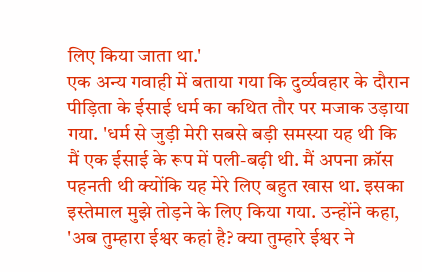लिए किया जाता था.'
एक अन्य गवाही में बताया गया कि दुर्व्यवहार के दौरान पीड़िता के ईसाई धर्म का कथित तौर पर मजाक उड़ाया गया. 'धर्म से जुड़ी मेरी सबसे बड़ी समस्या यह थी कि मैं एक ईसाई के रूप में पली-बढ़ी थी. मैं अपना क्रॉस पहनती थी क्योंकि यह मेरे लिए बहुत खास था. इसका इस्तेमाल मुझे तोड़ने के लिए किया गया. उन्होंने कहा, 'अब तुम्हारा ईश्वर कहां है? क्या तुम्हारे ईश्वर ने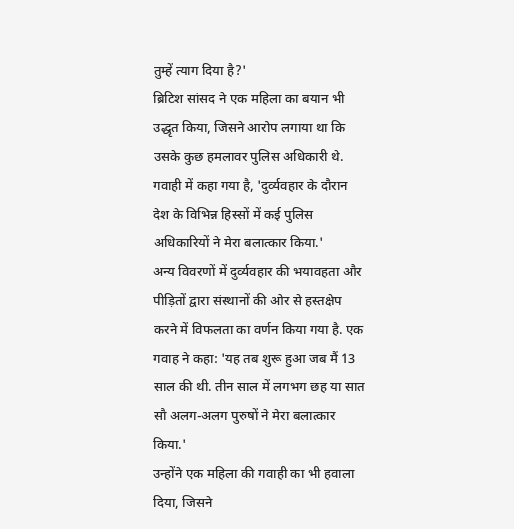तुम्हें त्याग दिया है?'
ब्रिटिश सांसद ने एक महिला का बयान भी उद्धृत किया, जिसने आरोप लगाया था कि उसके कुछ हमलावर पुलिस अधिकारी थे. गवाही में कहा गया है, 'दुर्व्यवहार के दौरान देश के विभिन्न हिस्सों में कई पुलिस अधिकारियों ने मेरा बलात्कार किया.'
अन्य विवरणों में दुर्व्यवहार की भयावहता और पीड़ितों द्वारा संस्थानों की ओर से हस्तक्षेप करने में विफलता का वर्णन किया गया है. एक गवाह ने कहा: 'यह तब शुरू हुआ जब मैं 13 साल की थी. तीन साल में लगभग छह या सात सौ अलग-अलग पुरुषों ने मेरा बलात्कार किया.'
उन्होंने एक महिला की गवाही का भी हवाला दिया, जिसने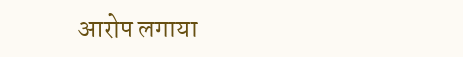आरोप लगाया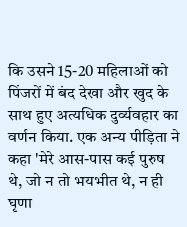कि उसने 15-20 महिलाओं को पिंजरों में बंद देखा और खुद के साथ हुए अत्यधिक दुर्व्यवहार का वर्णन किया. एक अन्य पीड़िता ने कहा 'मेरे आस-पास कई पुरुष थे, जो न तो भयभीत थे, न ही घृणा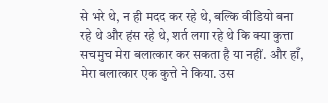से भरे थे, न ही मदद कर रहे थे, बल्कि वीडियो बना रहे थे और हंस रहे थे, शर्त लगा रहे थे कि क्या कुत्ता सचमुच मेरा बलात्कार कर सकता है या नहीं. और हाँ, मेरा बलात्कार एक कुत्ते ने किया. उस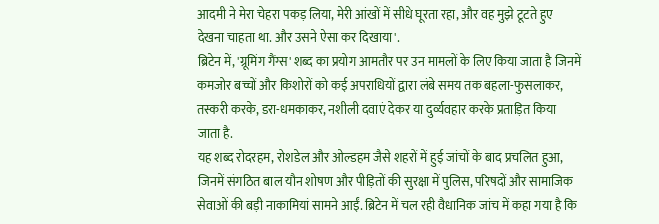आदमी ने मेरा चेहरा पकड़ लिया, मेरी आंखों में सीधे घूरता रहा, और वह मुझे टूटते हुए देखना चाहता था. और उसने ऐसा कर दिखाया'.
ब्रिटेन में, 'ग्रूमिंग गैंग्स' शब्द का प्रयोग आमतौर पर उन मामलों के लिए किया जाता है जिनमें कमजोर बच्चों और किशोरों को कई अपराधियों द्वारा लंबे समय तक बहला-फुसलाकर, तस्करी करके, डरा-धमकाकर, नशीली दवाएं देकर या दुर्व्यवहार करके प्रताड़ित किया जाता है.
यह शब्द रोदरहम, रोशडेल और ओल्डहम जैसे शहरों में हुई जांचों के बाद प्रचलित हुआ, जिनमें संगठित बाल यौन शोषण और पीड़ितों की सुरक्षा में पुलिस, परिषदों और सामाजिक सेवाओं की बड़ी नाकामियां सामने आईं. ब्रिटेन में चल रही वैधानिक जांच में कहा गया है कि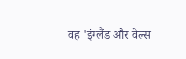वह 'इंग्लैंड और वेल्स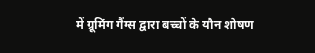में ग्रूमिंग गैंग्स द्वारा बच्चों के यौन शोषण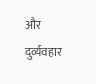और दुर्व्यवहार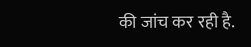की जांच कर रही है.